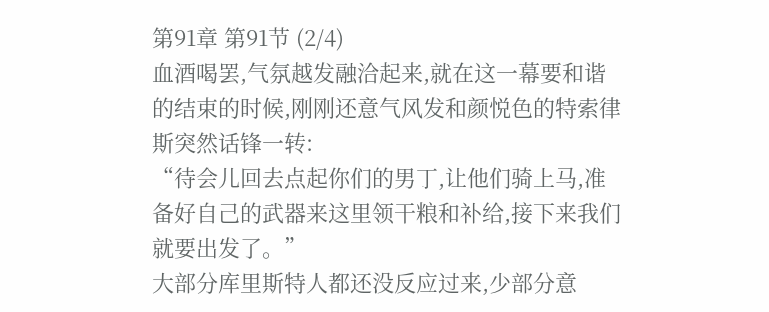第91章 第91节 (2/4)
血酒喝罢,气氛越发融洽起来,就在这一幕要和谐的结束的时候,刚刚还意气风发和颜悦色的特索律斯突然话锋一转:
“待会儿回去点起你们的男丁,让他们骑上马,准备好自己的武器来这里领干粮和补给,接下来我们就要出发了。”
大部分库里斯特人都还没反应过来,少部分意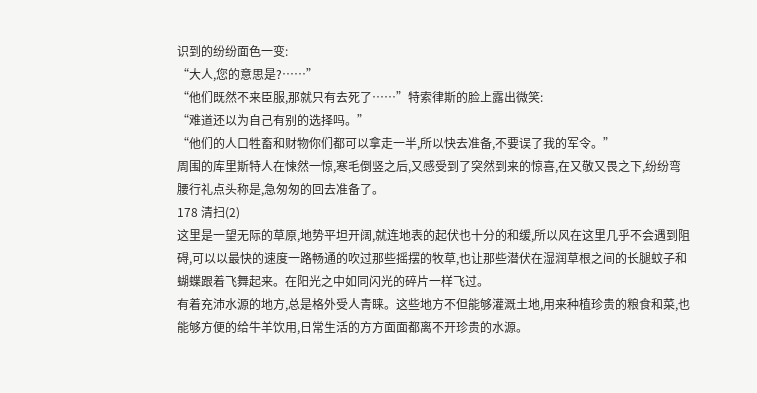识到的纷纷面色一变:
“大人,您的意思是?……”
“他们既然不来臣服,那就只有去死了……”特索律斯的脸上露出微笑:
“难道还以为自己有别的选择吗。”
“他们的人口牲畜和财物你们都可以拿走一半,所以快去准备,不要误了我的军令。”
周围的库里斯特人在悚然一惊,寒毛倒竖之后,又感受到了突然到来的惊喜,在又敬又畏之下,纷纷弯腰行礼点头称是,急匆匆的回去准备了。
178 清扫(2)
这里是一望无际的草原,地势平坦开阔,就连地表的起伏也十分的和缓,所以风在这里几乎不会遇到阻碍,可以以最快的速度一路畅通的吹过那些摇摆的牧草,也让那些潜伏在湿润草根之间的长腿蚊子和蝴蝶跟着飞舞起来。在阳光之中如同闪光的碎片一样飞过。
有着充沛水源的地方,总是格外受人青睐。这些地方不但能够灌溉土地,用来种植珍贵的粮食和菜,也能够方便的给牛羊饮用,日常生活的方方面面都离不开珍贵的水源。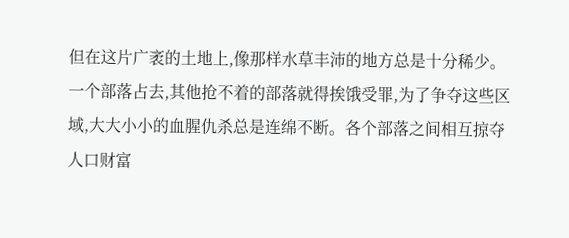但在这片广袤的土地上,像那样水草丰沛的地方总是十分稀少。一个部落占去,其他抢不着的部落就得挨饿受罪,为了争夺这些区域,大大小小的血腥仇杀总是连绵不断。各个部落之间相互掠夺人口财富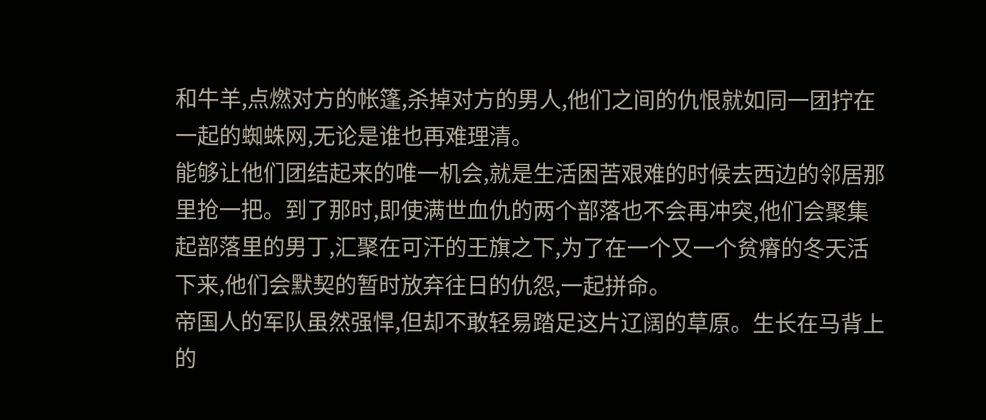和牛羊,点燃对方的帐篷,杀掉对方的男人,他们之间的仇恨就如同一团拧在一起的蜘蛛网,无论是谁也再难理清。
能够让他们团结起来的唯一机会,就是生活困苦艰难的时候去西边的邻居那里抢一把。到了那时,即使满世血仇的两个部落也不会再冲突,他们会聚集起部落里的男丁,汇聚在可汗的王旗之下,为了在一个又一个贫瘠的冬天活下来,他们会默契的暂时放弃往日的仇怨,一起拼命。
帝国人的军队虽然强悍,但却不敢轻易踏足这片辽阔的草原。生长在马背上的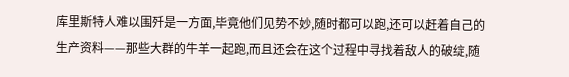库里斯特人难以围歼是一方面,毕竟他们见势不妙,随时都可以跑,还可以赶着自己的生产资料——那些大群的牛羊一起跑,而且还会在这个过程中寻找着敌人的破绽,随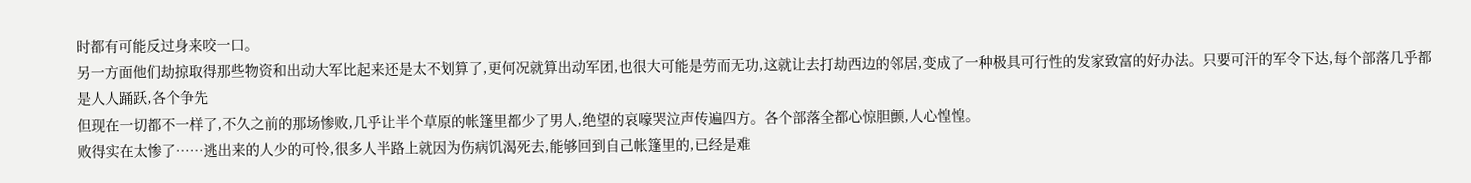时都有可能反过身来咬一口。
另一方面他们劫掠取得那些物资和出动大军比起来还是太不划算了,更何况就算出动军团,也很大可能是劳而无功,这就让去打劫西边的邻居,变成了一种极具可行性的发家致富的好办法。只要可汗的军令下达,每个部落几乎都是人人踊跃,各个争先
但现在一切都不一样了,不久之前的那场惨败,几乎让半个草原的帐篷里都少了男人,绝望的哀嚎哭泣声传遍四方。各个部落全都心惊胆颤,人心惶惶。
败得实在太惨了……逃出来的人少的可怜,很多人半路上就因为伤病饥渴死去,能够回到自己帐篷里的,已经是难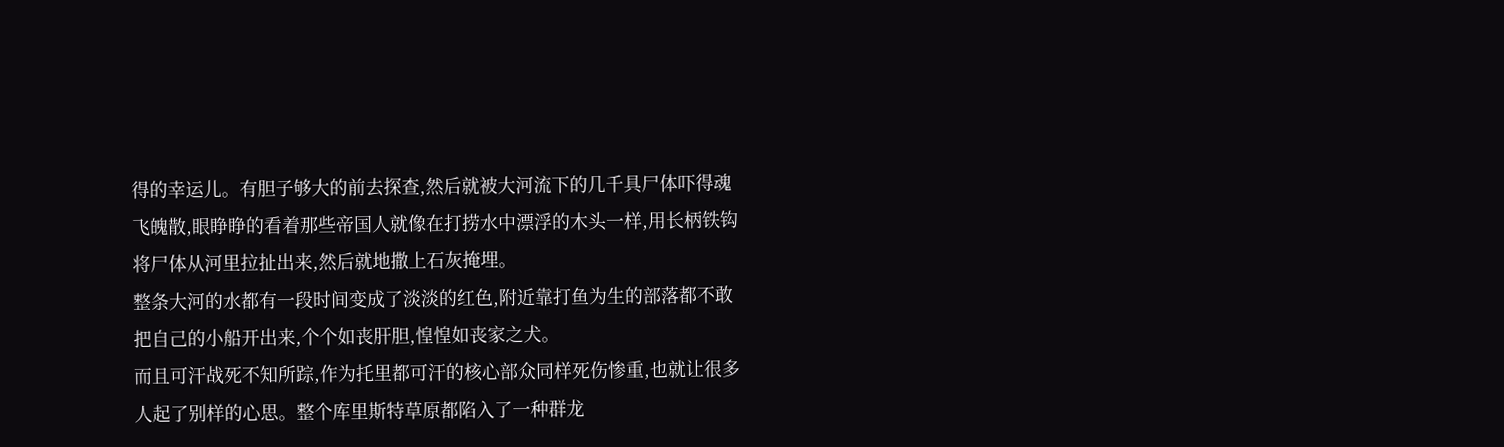得的幸运儿。有胆子够大的前去探查,然后就被大河流下的几千具尸体吓得魂飞魄散,眼睁睁的看着那些帝国人就像在打捞水中漂浮的木头一样,用长柄铁钩将尸体从河里拉扯出来,然后就地撒上石灰掩埋。
整条大河的水都有一段时间变成了淡淡的红色,附近靠打鱼为生的部落都不敢把自己的小船开出来,个个如丧肝胆,惶惶如丧家之犬。
而且可汗战死不知所踪,作为托里都可汗的核心部众同样死伤惨重,也就让很多人起了别样的心思。整个库里斯特草原都陷入了一种群龙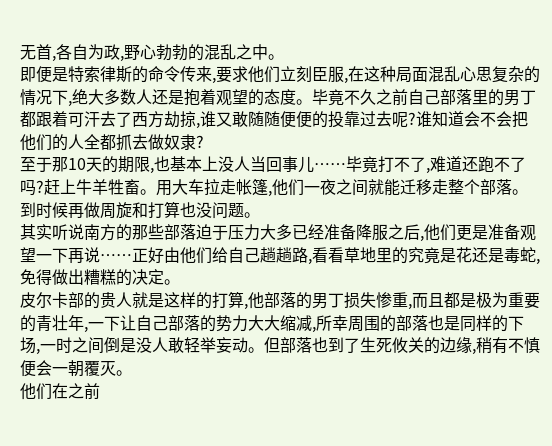无首,各自为政,野心勃勃的混乱之中。
即便是特索律斯的命令传来,要求他们立刻臣服,在这种局面混乱心思复杂的情况下,绝大多数人还是抱着观望的态度。毕竟不久之前自己部落里的男丁都跟着可汗去了西方劫掠,谁又敢随随便便的投靠过去呢?谁知道会不会把他们的人全都抓去做奴隶?
至于那10天的期限,也基本上没人当回事儿……毕竟打不了,难道还跑不了吗?赶上牛羊牲畜。用大车拉走帐篷,他们一夜之间就能迁移走整个部落。到时候再做周旋和打算也没问题。
其实听说南方的那些部落迫于压力大多已经准备降服之后,他们更是准备观望一下再说……正好由他们给自己趟趟路,看看草地里的究竟是花还是毒蛇,免得做出糟糕的决定。
皮尔卡部的贵人就是这样的打算,他部落的男丁损失惨重,而且都是极为重要的青壮年,一下让自己部落的势力大大缩减,所幸周围的部落也是同样的下场,一时之间倒是没人敢轻举妄动。但部落也到了生死攸关的边缘,稍有不慎便会一朝覆灭。
他们在之前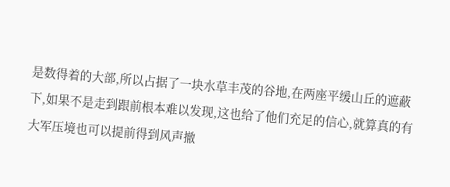是数得着的大部,所以占据了一块水草丰茂的谷地,在两座平缓山丘的遮蔽下,如果不是走到跟前根本难以发现,这也给了他们充足的信心,就算真的有大军压境也可以提前得到风声撤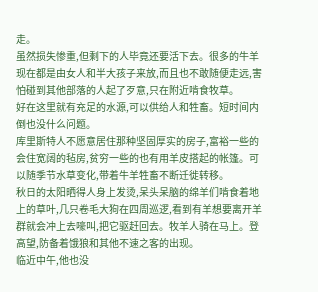走。
虽然损失惨重,但剩下的人毕竟还要活下去。很多的牛羊现在都是由女人和半大孩子来放,而且也不敢随便走远,害怕碰到其他部落的人起了歹意,只在附近啃食牧草。
好在这里就有充足的水源,可以供给人和牲畜。短时间内倒也没什么问题。
库里斯特人不愿意居住那种坚固厚实的房子,富裕一些的会住宽阔的毡房,贫穷一些的也有用羊皮搭起的帐篷。可以随季节水草变化,带着牛羊牲畜不断迁徙转移。
秋日的太阳晒得人身上发烫,呆头呆脑的绵羊们啃食着地上的草叶,几只卷毛大狗在四周巡逻,看到有羊想要离开羊群就会冲上去嚎叫,把它驱赶回去。牧羊人骑在马上。登高望,防备着饿狼和其他不速之客的出现。
临近中午,他也没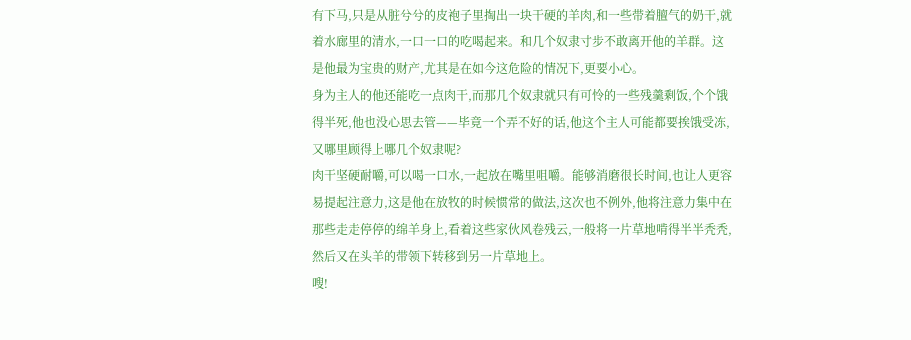有下马,只是从脏兮兮的皮袍子里掏出一块干硬的羊肉,和一些带着膻气的奶干,就着水廊里的清水,一口一口的吃喝起来。和几个奴隶寸步不敢离开他的羊群。这是他最为宝贵的财产,尤其是在如今这危险的情况下,更要小心。
身为主人的他还能吃一点肉干,而那几个奴隶就只有可怜的一些残羹剩饭,个个饿得半死,他也没心思去管——毕竟一个弄不好的话,他这个主人可能都要挨饿受冻,又哪里顾得上哪几个奴隶呢?
肉干坚硬耐嚼,可以喝一口水,一起放在嘴里咀嚼。能够消磨很长时间,也让人更容易提起注意力,这是他在放牧的时候惯常的做法,这次也不例外,他将注意力集中在那些走走停停的绵羊身上,看着这些家伙风卷残云,一般将一片草地啃得半半秃秃,然后又在头羊的带领下转移到另一片草地上。
嗖!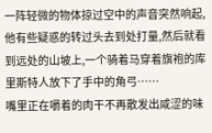一阵轻微的物体掠过空中的声音突然响起,他有些疑惑的转过头去到处打量,然后就看到远处的山坡上,一个骑着马穿着旗袍的库里斯特人放下了手中的角弓……
嘴里正在嚼着的肉干不再散发出咸涩的味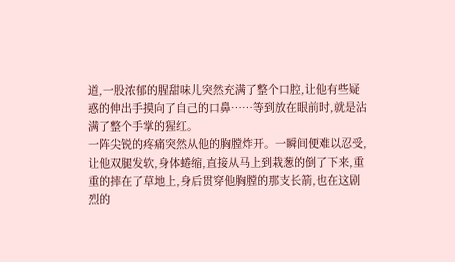道,一股浓郁的腥甜味儿突然充满了整个口腔,让他有些疑惑的伸出手摸向了自己的口鼻……等到放在眼前时,就是沾满了整个手掌的猩红。
一阵尖锐的疼痛突然从他的胸膛炸开。一瞬间便难以忍受,让他双腿发软,身体蜷缩,直接从马上到栽葱的倒了下来,重重的摔在了草地上,身后贯穿他胸膛的那支长箭,也在这剧烈的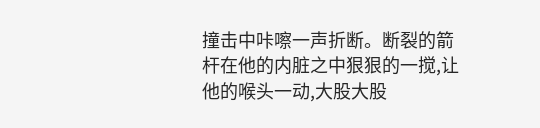撞击中咔嚓一声折断。断裂的箭杆在他的内脏之中狠狠的一搅,让他的喉头一动,大股大股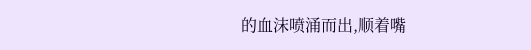的血沫喷涌而出,顺着嘴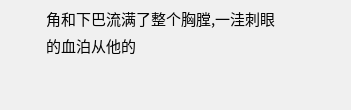角和下巴流满了整个胸膛,一洼刺眼的血泊从他的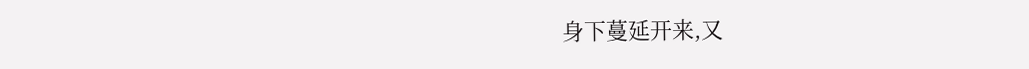身下蔓延开来,又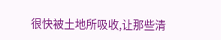很快被土地所吸收,让那些清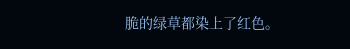脆的绿草都染上了红色。